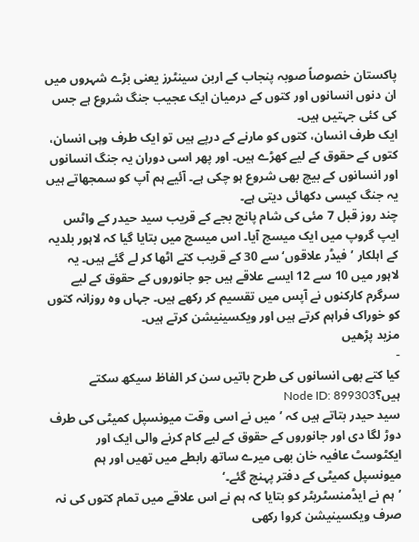پاکستان خصوصاً صوبہ پنجاب کے اربن سینٹرز یعنی بڑے شہروں میں ان دنوں انسانوں اور کتوں کے درمیان ایک عجیب جنگ شروع ہے جس کی کئی جہتیں ہیں۔
ایک طرف انسان، کتوں کو مارنے کے درپے ہیں تو ایک طرف وہی انسان، کتوں کے حقوق کے لیے کھڑے ہیں۔ اور پھر اسی دوران یہ جنگ انسانوں اور انسانوں کے بیچ بھی شروع ہو چکی ہے۔ آئیے ہم آپ کو سمجھاتے ہیں یہ جنگ کیسی دکھائی دیتی ہے۔
چند روز قبل 7 مئی کی شام پانچ بجے کے قریب سید حیدر کے واٹس ایپ گروپ میں ایک میسج آیا۔ اس میسج میں بتایا گیا کہ لاہور بلدیہ کے اہلکار ’فیڈر علاقوں‘ سے 30 کے قریب کتے اٹھا کر لے گئے ہیں۔ یہ لاہور میں 10 سے 12 ایسے علاقے ہیں جو جانوروں کے حقوق کے لیے سرگرم کارکنوں نے آپس میں تقسیم کر رکھے ہیں۔ جہاں وہ روزانہ کتوں کو خوراک فراہم کرتے ہیں اور ویکسینیشن کرتے ہیں۔
مزید پڑھیں
-
کیا کتے بھی انسانوں کی طرح باتیں سن کر الفاظ سیکھ سکتے ہیں؟Node ID: 899303
سید حیدر بتاتے ہیں کہ ’میں نے اسی وقت میونسپل کمیٹی کی طرف دوڑ لگا دی اور جانوروں کے حقوق کے لیے کام کرنے والی ایک اور ایکٹوسٹ عافیہ خان بھی میرے ساتھ رابطے میں تھیں اور ہم میونسپل کمیٹی کے دفتر پہنچ گئے۔‘
’ہم نے ایڈمنسٹریٹر کو بتایا کہ ہم نے اس علاقے میں تمام کتوں کی نہ صرف ویکسینیشن کروا رکھی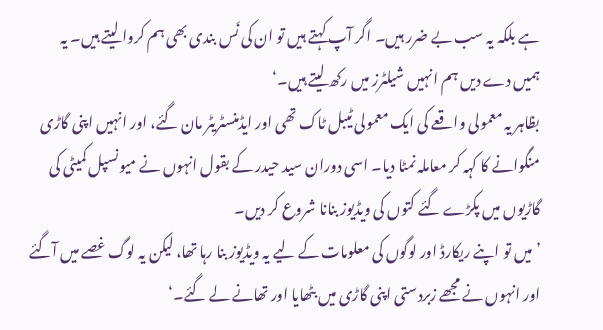ہے بلکہ یہ سب بے ضرر ہیں۔ اگر آپ کہتے ہیں تو ان کی نَس بندی بھی ہم کروا لیتے ہیں۔ یہ ہمیں دے دیں ہم انہیں شیلٹرز میں رکھ لیتے ہیں۔‘
بظاہر یہ معمولی واقعے کی ایک معمولی ٹیبل ٹاک تھی اور ایڈمنسٹریٹر مان گئے، اور انہیں اپنی گاڑی منگوانے کا کہہ کر معاملہ نمٹا دیا۔ اسی دوران سید حیدر کے بقول انہوں نے میونسپل کمیٹی کی گاڑیوں میں پکڑے گئے کتوں کی ویڈیوز بنانا شروع کر دیں۔
’میں تو اپنے ریکارڈ اور لوگوں کی معلومات کے لیے یہ ویڈیوز بنا رہا تھا، لیکن یہ لوگ غصے میں آگئے اور انہوں نے مجھے زبردستی اپنی گاڑی میں بٹھایا اور تھانے لے گئے۔‘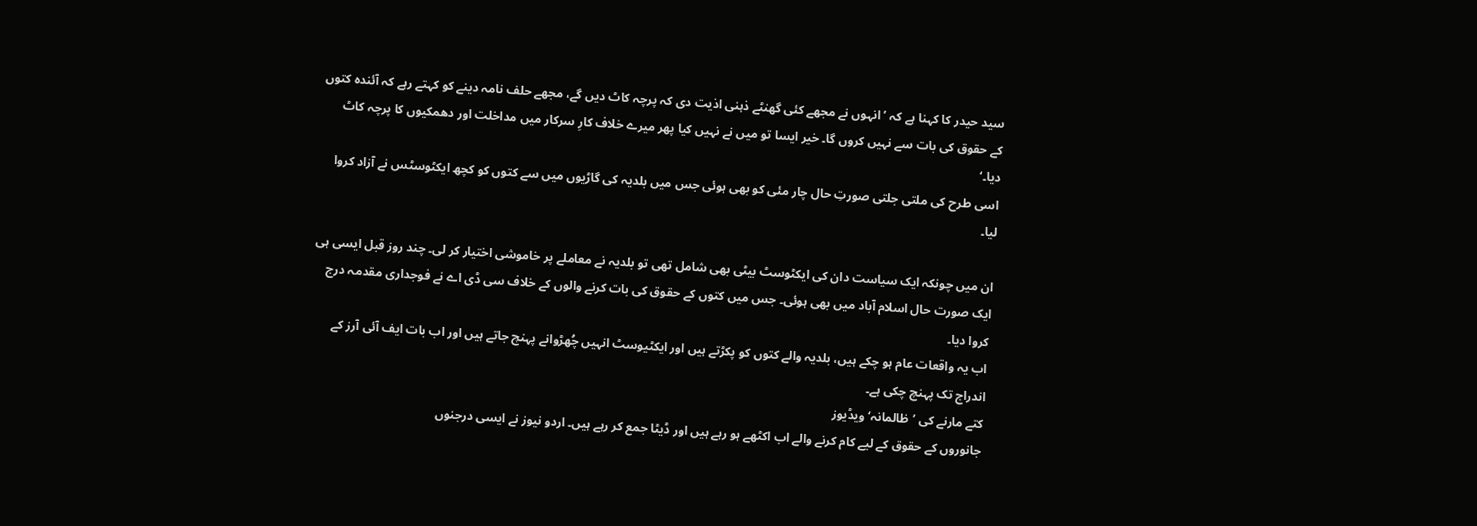سید حیدر کا کہنا ہے کہ ’انہوں نے مجھے کئی گھنٹے ذہنی اذیت دی کہ پرچہ کاٹ دیں گے، مجھے حلف نامہ دینے کو کہتے رہے کہ آئندہ کتوں کے حقوق کی بات سے نہیں کروں گا۔ خیر ایسا تو میں نے نہیں کیا پھر میرے خلاف کارِ سرکار میں مداخلت اور دھمکیوں کا پرچہ کاٹ دیا۔‘
اسی طرح کی ملتی جلتی صورتِ حال چار مئی کو بھی ہوئی جس میں بلدیہ کی گاڑیوں میں سے کتوں کو کچھ ایکٹوسٹس نے آزاد کروا لیا۔

ان میں چونکہ ایک سیاست دان کی ایکٹوسٹ بیٹی بھی شامل تھی تو بلدیہ نے معاملے پر خاموشی اختیار کر لی۔ چند روز قبل ایسی ہی ایک صورت حال اسلام آباد میں بھی ہوئی۔ جس میں کتوں کے حقوق کی بات کرنے والوں کے خلاف سی ڈی اے نے فوجداری مقدمہ درج کروا دیا۔
اب یہ واقعات عام ہو چکے ہیں، بلدیہ والے کتوں کو پکڑتے ہیں اور ایکٹیوسٹ انہیں چُھڑوانے پہنچ جاتے ہیں اور اب بات ایف آئی آرز کے اندراج تک پہنچ چکی ہے۔
کتے مارنے کی ’ظالمانہ‘ ویڈیوز
جانوروں کے حقوق کے لیے کام کرنے والے اب اکٹھے ہو رہے ہیں اور ڈیٹا جمع کر رہے ہیں۔ اردو نیوز نے ایسی درجنوں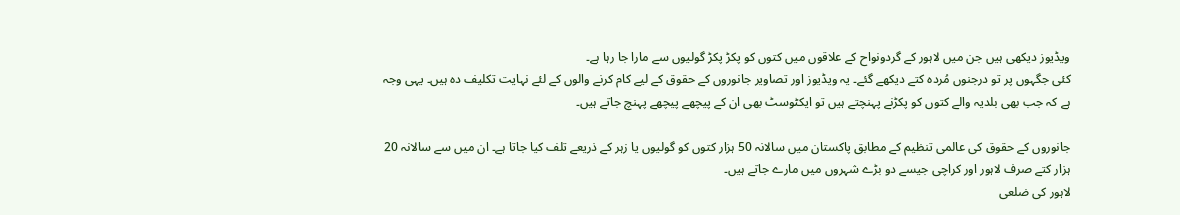ویڈیوز دیکھی ہیں جن میں لاہور کے گردونواح کے علاقوں میں کتوں کو پکڑ پکڑ گولیوں سے مارا جا رہا ہے۔
کئی جگہوں پر تو درجنوں مُردہ کتے دیکھے گئے۔ یہ ویڈیوز اور تصاویر جانوروں کے حقوق کے لیے کام کرنے والوں کے لئے نہایت تکلیف دہ ہیں۔ یہی وجہ ہے کہ جب بھی بلدیہ والے کتوں کو پکڑنے پہنچتے ہیں تو ایکٹوسٹ بھی ان کے پیچھے پیچھے پہنچ جاتے ہیں۔

جانوروں کے حقوق کی عالمی تنظیم کے مطابق پاکستان میں سالانہ 50 ہزار کتوں کو گولیوں یا زہر کے ذریعے تلف کیا جاتا ہے۔ ان میں سے سالانہ 20 ہزار کتے صرف لاہور اور کراچی جیسے دو بڑے شہروں میں مارے جاتے ہیں۔
لاہور کی ضلعی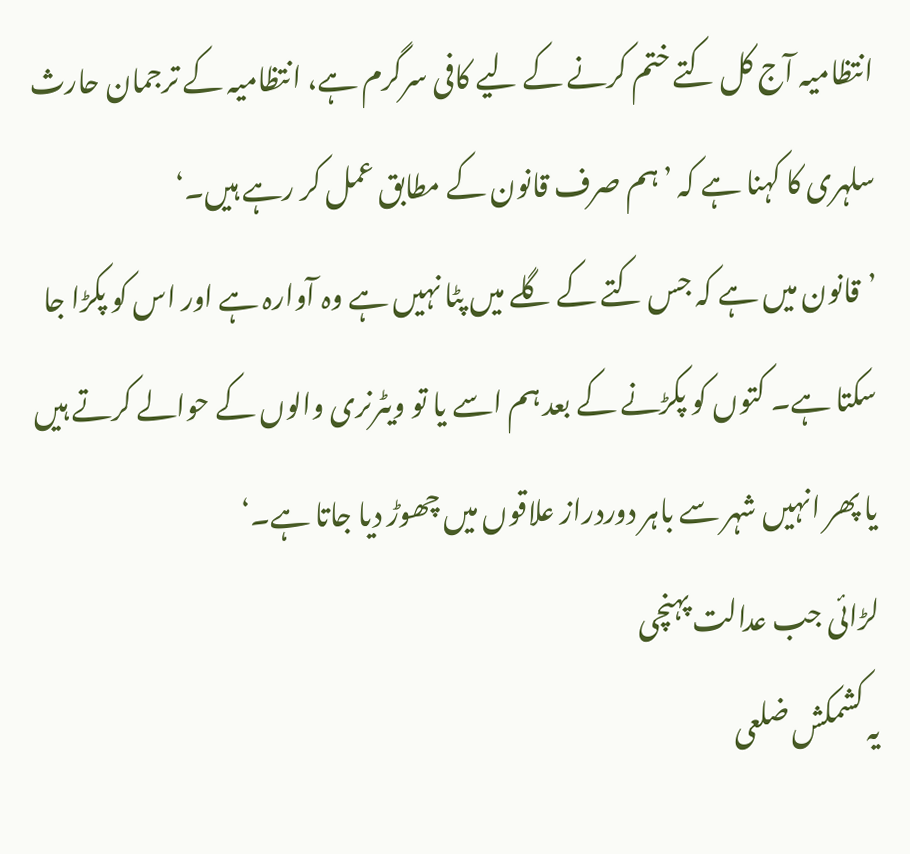انتظامیہ آج کل کتے ختم کرنے کے لیے کافی سرگرم ہے، انتظامیہ کے ترجمان حارث سلہری کا کہنا ہے کہ ’ہم صرف قانون کے مطابق عمل کر رہے ہیں۔‘
’قانون میں ہے کہ جس کتے کے گلے میں پٹا نہیں ہے وہ آوارہ ہے اور اس کو پکڑا جا سکتا ہے۔ کتوں کو پکڑنے کے بعد ہم اسے یا تو ویٹرنری والوں کے حوالے کرتے ہیں یا پھر انہیں شہر سے باہر دوردراز علاقوں میں چھوڑ دیا جاتا ہے۔‘
لڑائی جب عدالت پہنچی
یہ کشمکش ضلعی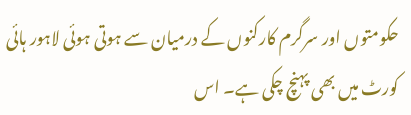حکومتوں اور سرگرم کارکنوں کے درمیان سے ہوتی ہوئی لاہور ہائی کورٹ میں بھی پہنچ چکی ہے۔ اس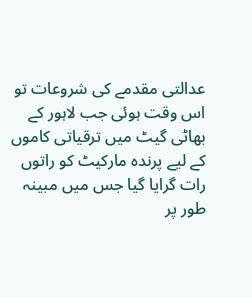عدالتی مقدمے کی شروعات تو اس وقت ہوئی جب لاہور کے بھاٹی گیٹ میں ترقیاتی کاموں کے لیے پرندہ مارکیٹ کو راتوں رات گرایا گیا جس میں مبینہ طور پر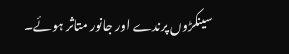سینکڑوں پرندے اور جانور متاثر ہوئے۔